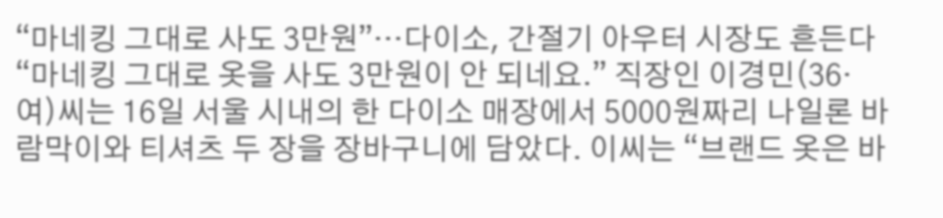“마네킹 그대로 사도 3만원”…다이소, 간절기 아우터 시장도 흔든다
“마네킹 그대로 옷을 사도 3만원이 안 되네요.” 직장인 이경민(36·여)씨는 16일 서울 시내의 한 다이소 매장에서 5000원짜리 나일론 바람막이와 티셔츠 두 장을 장바구니에 담았다. 이씨는 “브랜드 옷은 바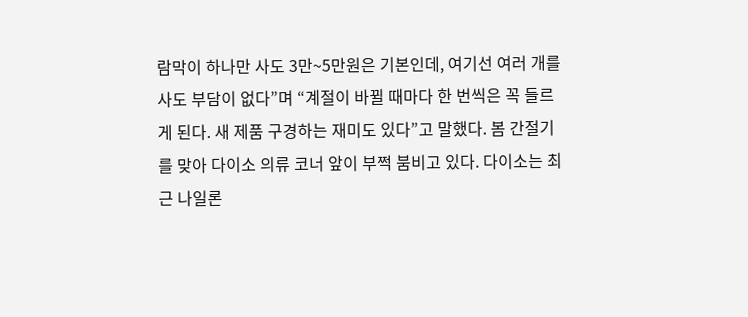람막이 하나만 사도 3만~5만원은 기본인데, 여기선 여러 개를 사도 부담이 없다”며 “계절이 바뀔 때마다 한 번씩은 꼭 들르게 된다. 새 제품 구경하는 재미도 있다”고 말했다. 봄 간절기를 맞아 다이소 의류 코너 앞이 부쩍 붐비고 있다. 다이소는 최근 나일론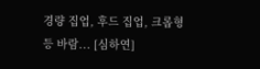경량 집업, 후드 집업, 크롭형 등 바람... [심하연]